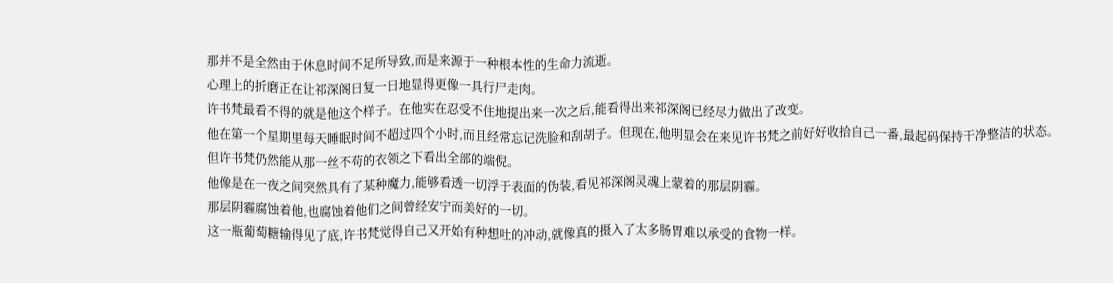那并不是全然由于休息时间不足所导致,而是来源于一种根本性的生命力流逝。
心理上的折磨正在让祁深阁日复一日地显得更像一具行尸走肉。
许书梵最看不得的就是他这个样子。在他实在忍受不住地提出来一次之后,能看得出来祁深阁已经尽力做出了改变。
他在第一个星期里每天睡眠时间不超过四个小时,而且经常忘记洗脸和刮胡子。但现在,他明显会在来见许书梵之前好好收拾自己一番,最起码保持干净整洁的状态。
但许书梵仍然能从那一丝不苟的衣领之下看出全部的端倪。
他像是在一夜之间突然具有了某种魔力,能够看透一切浮于表面的伪装,看见祁深阁灵魂上蒙着的那层阴霾。
那层阴霾腐蚀着他,也腐蚀着他们之间曾经安宁而美好的一切。
这一瓶葡萄糖输得见了底,许书梵觉得自己又开始有种想吐的冲动,就像真的摄入了太多肠胃难以承受的食物一样。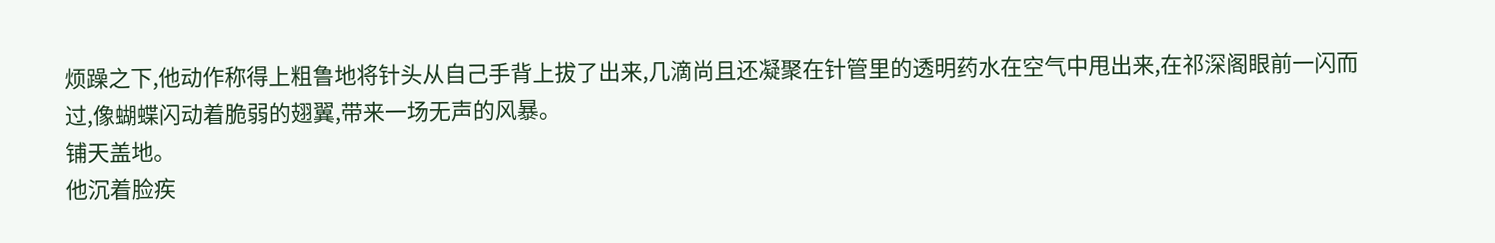烦躁之下,他动作称得上粗鲁地将针头从自己手背上拔了出来,几滴尚且还凝聚在针管里的透明药水在空气中甩出来,在祁深阁眼前一闪而过,像蝴蝶闪动着脆弱的翅翼,带来一场无声的风暴。
铺天盖地。
他沉着脸疾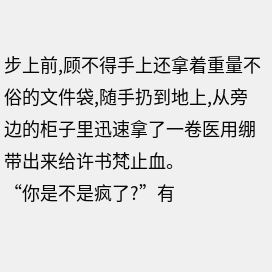步上前,顾不得手上还拿着重量不俗的文件袋,随手扔到地上,从旁边的柜子里迅速拿了一卷医用绷带出来给许书梵止血。
“你是不是疯了?”有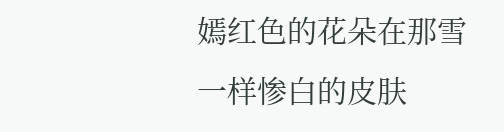嫣红色的花朵在那雪一样惨白的皮肤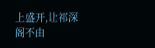上盛开,让祁深阁不由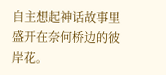自主想起神话故事里盛开在奈何桥边的彼岸花。